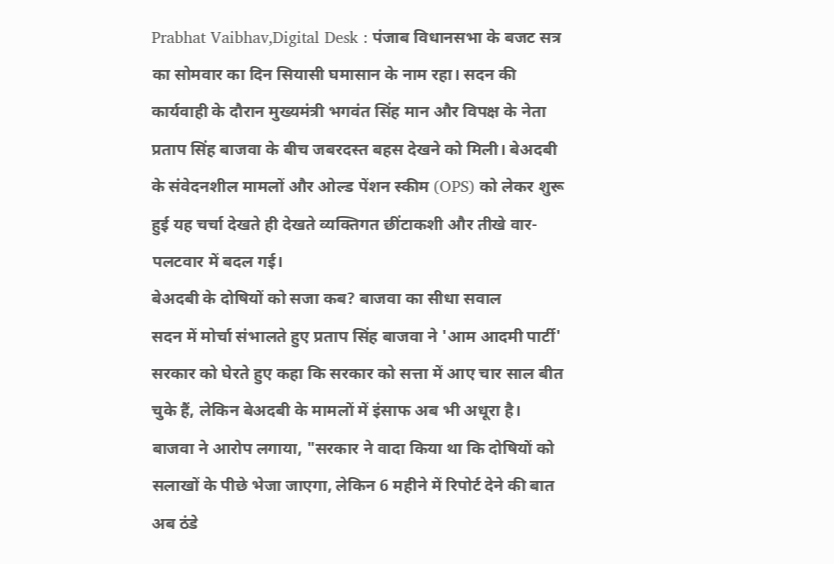Prabhat Vaibhav,Digital Desk : पंजाब विधानसभा के बजट सत्र का सोमवार का दिन सियासी घमासान के नाम रहा। सदन की कार्यवाही के दौरान मुख्यमंत्री भगवंत सिंह मान और विपक्ष के नेता प्रताप सिंह बाजवा के बीच जबरदस्त बहस देखने को मिली। बेअदबी के संवेदनशील मामलों और ओल्ड पेंशन स्कीम (OPS) को लेकर शुरू हुई यह चर्चा देखते ही देखते व्यक्तिगत छींटाकशी और तीखे वार-पलटवार में बदल गई।
बेअदबी के दोषियों को सजा कब? बाजवा का सीधा सवाल
सदन में मोर्चा संभालते हुए प्रताप सिंह बाजवा ने 'आम आदमी पार्टी' सरकार को घेरते हुए कहा कि सरकार को सत्ता में आए चार साल बीत चुके हैं, लेकिन बेअदबी के मामलों में इंसाफ अब भी अधूरा है। बाजवा ने आरोप लगाया, "सरकार ने वादा किया था कि दोषियों को सलाखों के पीछे भेजा जाएगा, लेकिन 6 महीने में रिपोर्ट देने की बात अब ठंडे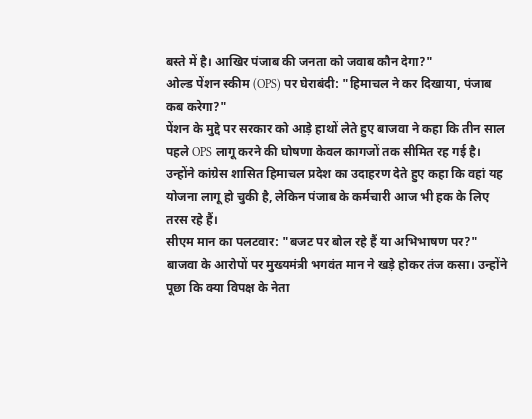बस्ते में है। आखिर पंजाब की जनता को जवाब कौन देगा?"
ओल्ड पेंशन स्कीम (OPS) पर घेराबंदी: "हिमाचल ने कर दिखाया, पंजाब कब करेगा?"
पेंशन के मुद्दे पर सरकार को आड़े हाथों लेते हुए बाजवा ने कहा कि तीन साल पहले OPS लागू करने की घोषणा केवल कागजों तक सीमित रह गई है। उन्होंने कांग्रेस शासित हिमाचल प्रदेश का उदाहरण देते हुए कहा कि वहां यह योजना लागू हो चुकी है, लेकिन पंजाब के कर्मचारी आज भी हक के लिए तरस रहे हैं।
सीएम मान का पलटवार: "बजट पर बोल रहे हैं या अभिभाषण पर?"
बाजवा के आरोपों पर मुख्यमंत्री भगवंत मान ने खड़े होकर तंज कसा। उन्होंने पूछा कि क्या विपक्ष के नेता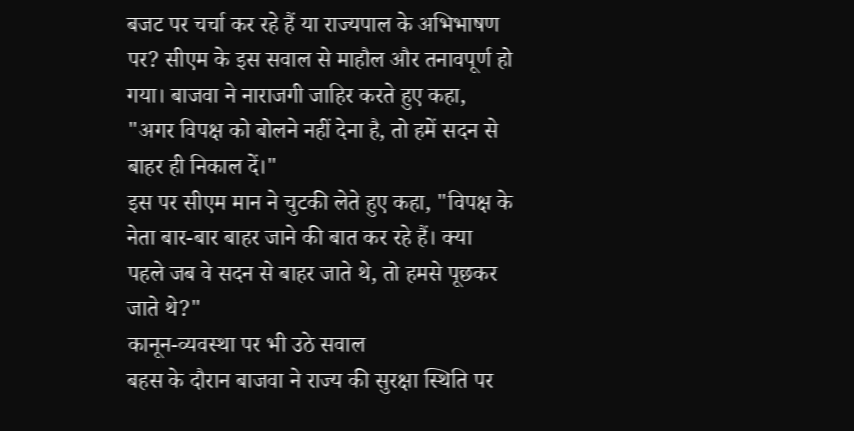बजट पर चर्चा कर रहे हैं या राज्यपाल के अभिभाषण पर? सीएम के इस सवाल से माहौल और तनावपूर्ण हो गया। बाजवा ने नाराजगी जाहिर करते हुए कहा, "अगर विपक्ष को बोलने नहीं देना है, तो हमें सदन से बाहर ही निकाल दें।"
इस पर सीएम मान ने चुटकी लेते हुए कहा, "विपक्ष के नेता बार-बार बाहर जाने की बात कर रहे हैं। क्या पहले जब वे सदन से बाहर जाते थे, तो हमसे पूछकर जाते थे?"
कानून-व्यवस्था पर भी उठे सवाल
बहस के दौरान बाजवा ने राज्य की सुरक्षा स्थिति पर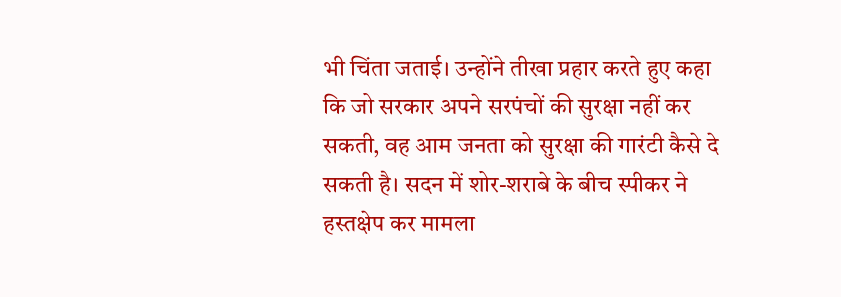भी चिंता जताई। उन्होंने तीखा प्रहार करते हुए कहा कि जो सरकार अपने सरपंचों की सुरक्षा नहीं कर सकती, वह आम जनता को सुरक्षा की गारंटी कैसे दे सकती है। सदन में शोर-शराबे के बीच स्पीकर ने हस्तक्षेप कर मामला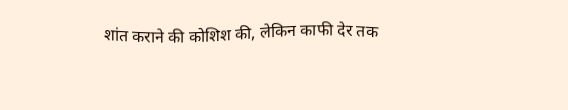शांत कराने की कोशिश की, लेकिन काफी देर तक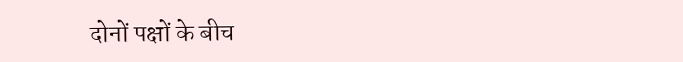दोनों पक्षों के बीच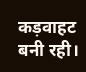कड़वाहट बनी रही।